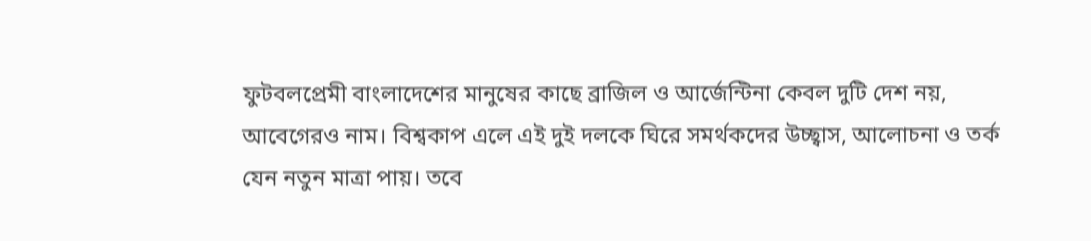ফুটবলপ্রেমী বাংলাদেশের মানুষের কাছে ব্রাজিল ও আর্জেন্টিনা কেবল দুটি দেশ নয়, আবেগেরও নাম। বিশ্বকাপ এলে এই দুই দলকে ঘিরে সমর্থকদের উচ্ছ্বাস, আলোচনা ও তর্ক যেন নতুন মাত্রা পায়। তবে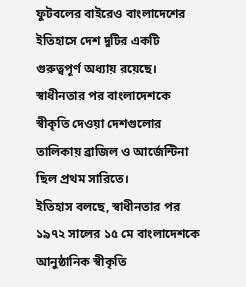ফুটবলের বাইরেও বাংলাদেশের ইতিহাসে দেশ দুটির একটি গুরুত্বপূর্ণ অধ্যায় রয়েছে। স্বাধীনতার পর বাংলাদেশকে স্বীকৃতি দেওয়া দেশগুলোর তালিকায় ব্রাজিল ও আর্জেন্টিনা ছিল প্রথম সারিতে।
ইতিহাস বলছে, স্বাধীনতার পর ১৯৭২ সালের ১৫ মে বাংলাদেশকে আনুষ্ঠানিক স্বীকৃতি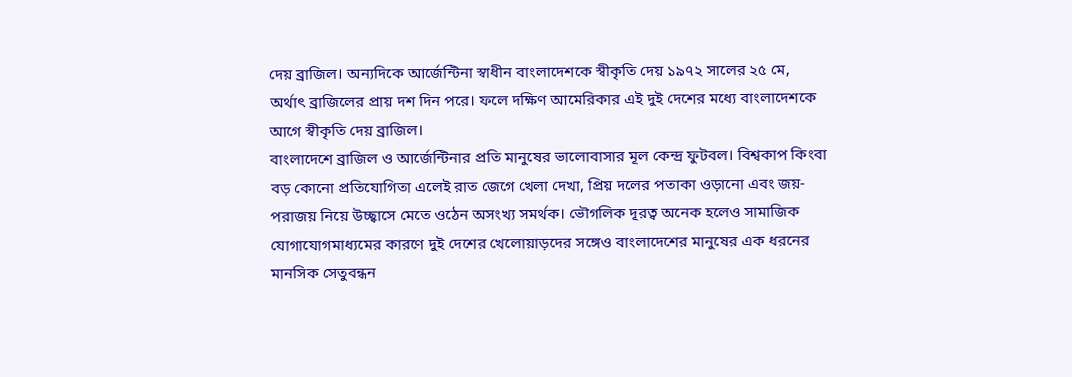দেয় ব্রাজিল। অন্যদিকে আর্জেন্টিনা স্বাধীন বাংলাদেশকে স্বীকৃতি দেয় ১৯৭২ সালের ২৫ মে, অর্থাৎ ব্রাজিলের প্রায় দশ দিন পরে। ফলে দক্ষিণ আমেরিকার এই দুই দেশের মধ্যে বাংলাদেশকে আগে স্বীকৃতি দেয় ব্রাজিল।
বাংলাদেশে ব্রাজিল ও আর্জেন্টিনার প্রতি মানুষের ভালোবাসার মূল কেন্দ্র ফুটবল। বিশ্বকাপ কিংবা বড় কোনো প্রতিযোগিতা এলেই রাত জেগে খেলা দেখা, প্রিয় দলের পতাকা ওড়ানো এবং জয়-পরাজয় নিয়ে উচ্ছ্বাসে মেতে ওঠেন অসংখ্য সমর্থক। ভৌগলিক দূরত্ব অনেক হলেও সামাজিক যোগাযোগমাধ্যমের কারণে দুই দেশের খেলোয়াড়দের সঙ্গেও বাংলাদেশের মানুষের এক ধরনের মানসিক সেতুবন্ধন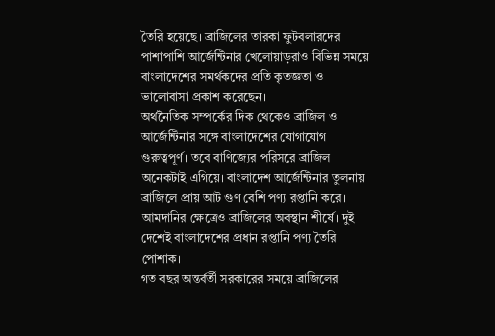তৈরি হয়েছে। ব্রাজিলের তারকা ফুটবলারদের পাশাপাশি আর্জেন্টিনার খেলোয়াড়রাও বিভিন্ন সময়ে বাংলাদেশের সমর্থকদের প্রতি কৃতজ্ঞতা ও ভালোবাসা প্রকাশ করেছেন।
অর্থনৈতিক সম্পর্কের দিক থেকেও ব্রাজিল ও আর্জেন্টিনার সঙ্গে বাংলাদেশের যোগাযোগ গুরুত্বপূর্ণ। তবে বাণিজ্যের পরিসরে ব্রাজিল অনেকটাই এগিয়ে। বাংলাদেশ আর্জেন্টিনার তুলনায় ব্রাজিলে প্রায় আট গুণ বেশি পণ্য রপ্তানি করে। আমদানির ক্ষেত্রেও ব্রাজিলের অবস্থান শীর্ষে। দুই দেশেই বাংলাদেশের প্রধান রপ্তানি পণ্য তৈরি পোশাক।
গত বছর অন্তর্বর্তী সরকারের সময়ে ব্রাজিলের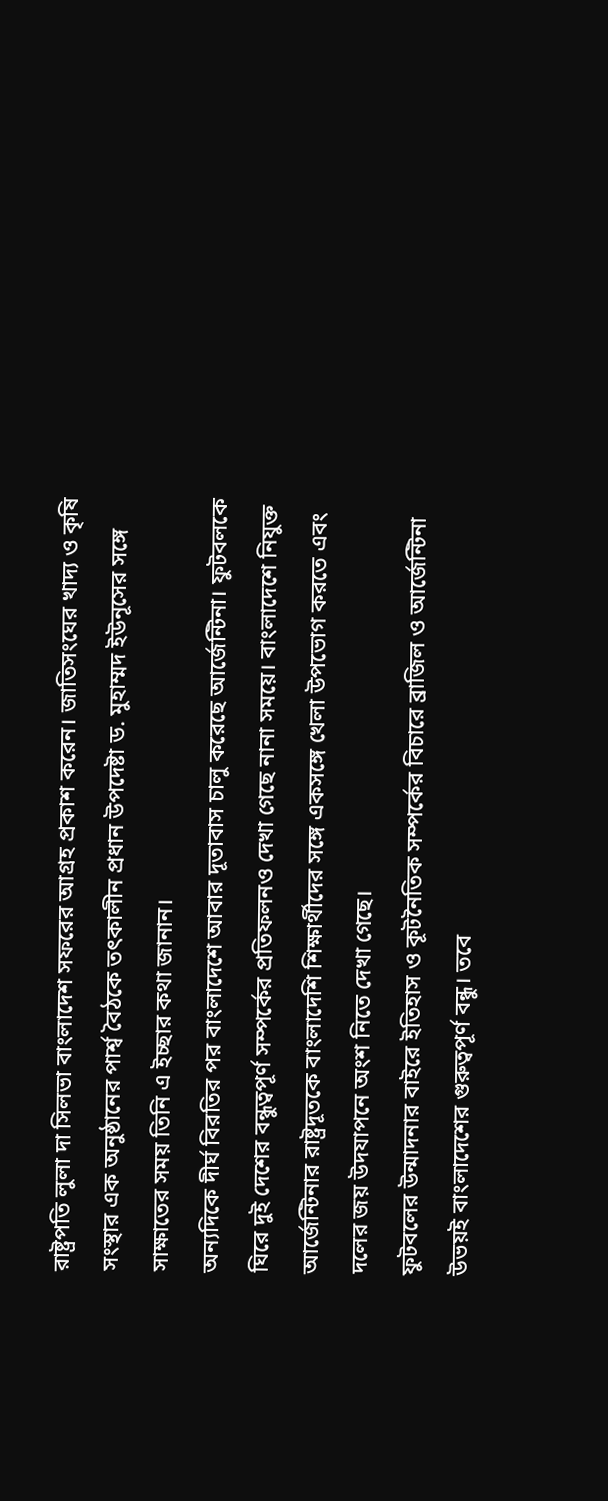রাষ্ট্রপতি লুলা দা সিলভা বাংলাদেশ সফরের আগ্রহ প্রকাশ করেন। জাতিসংঘের খাদ্য ও কৃষি সংস্থার এক অনুষ্ঠানের পার্শ্ব বৈঠকে তৎকালীন প্রধান উপদেষ্টা ড. মুহাম্মদ ইউনূসের সঙ্গে সাক্ষাতের সময় তিনি এ ইচ্ছার কথা জানান।
অন্যদিকে দীর্ঘ বিরতির পর বাংলাদেশে আবার দূতাবাস চালু করেছে আর্জেন্টিনা। ফুটবলকে ঘিরে দুই দেশের বন্ধুত্বপূর্ণ সম্পর্কের প্রতিফলনও দেখা গেছে নানা সময়ে। বাংলাদেশে নিযুক্ত আর্জেন্টিনার রাষ্ট্রদূতকে বাংলাদেশি শিক্ষার্থীদের সঙ্গে একসঙ্গে খেলা উপভোগ করতে এবং দলের জয় উদযাপনে অংশ নিতে দেখা গেছে।
ফুটবলের উন্মাদনার বাইরে ইতিহাস ও কূটনৈতিক সম্পর্কের বিচারে ব্রাজিল ও আর্জেন্টিনা উভয়ই বাংলাদেশের গুরুত্বপূর্ণ বন্ধু। তবে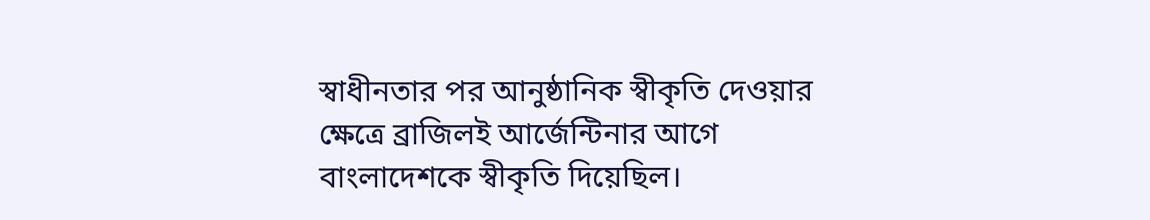স্বাধীনতার পর আনুষ্ঠানিক স্বীকৃতি দেওয়ার ক্ষেত্রে ব্রাজিলই আর্জেন্টিনার আগে বাংলাদেশকে স্বীকৃতি দিয়েছিল।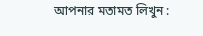আপনার মতামত লিখুন :